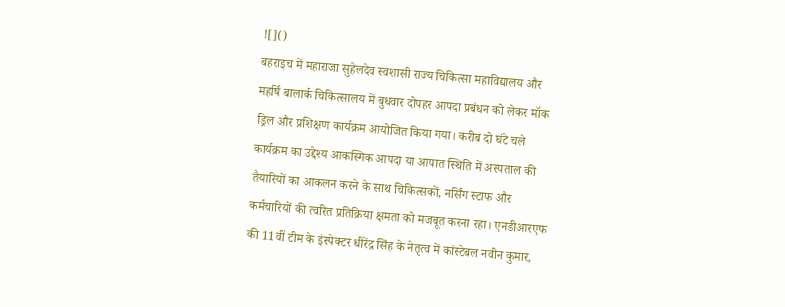![]()
बहराइच में महाराजा सुहेलदेव स्वशासी राज्य चिकित्सा महाविद्यालय और महर्षि बालार्क चिकित्सालय में बुधवार दोपहर आपदा प्रबंधन को लेकर मॉक ड्रिल और प्रशिक्षण कार्यक्रम आयोजित किया गया। करीब दो घंटे चले कार्यक्रम का उद्देश्य आकस्मिक आपदा या आपात स्थिति में अस्पताल की तैयारियों का आकलन करने के साथ चिकित्सकों, नर्सिंग स्टाफ और कर्मचारियों की त्वरित प्रतिक्रिया क्षमता को मजबूत करना रहा। एनडीआरएफ की 11वीं टीम के इंस्पेक्टर धीरेंद्र सिंह के नेतृत्व में कांस्टेबल नवीन कुमार,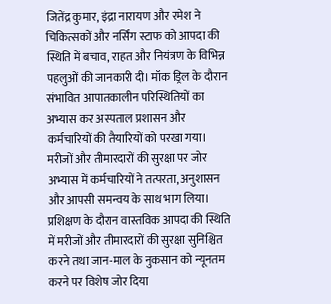जितेंद्र कुमार, इंद्रा नारायण और रमेश ने चिकित्सकों और नर्सिंग स्टाफ को आपदा की स्थिति में बचाव, राहत और नियंत्रण के विभिन्न पहलुओं की जानकारी दी। मॉक ड्रिल के दौरान संभावित आपातकालीन परिस्थितियों का अभ्यास कर अस्पताल प्रशासन और कर्मचारियों की तैयारियों को परखा गया। मरीजों और तीमारदारों की सुरक्षा पर जोर अभ्यास में कर्मचारियों ने तत्परता, अनुशासन और आपसी समन्वय के साथ भाग लिया। प्रशिक्षण के दौरान वास्तविक आपदा की स्थिति में मरीजों और तीमारदारों की सुरक्षा सुनिश्चित करने तथा जान-माल के नुकसान को न्यूनतम करने पर विशेष जोर दिया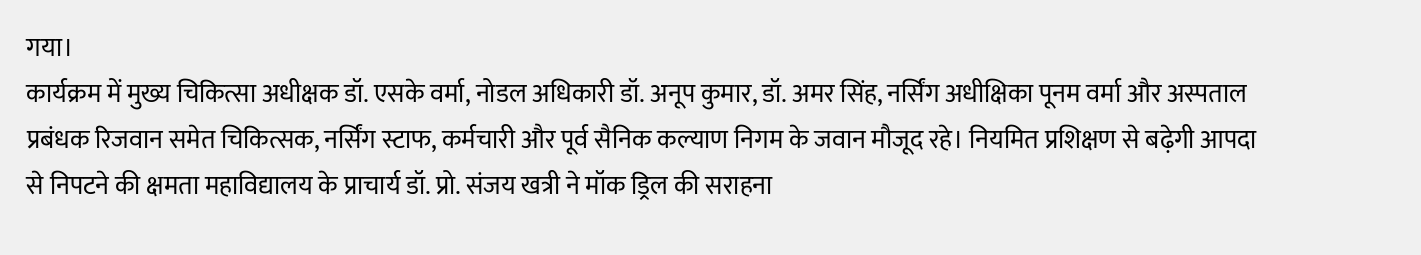गया।
कार्यक्रम में मुख्य चिकित्सा अधीक्षक डॉ. एसके वर्मा, नोडल अधिकारी डॉ. अनूप कुमार, डॉ. अमर सिंह, नर्सिंग अधीक्षिका पूनम वर्मा और अस्पताल प्रबंधक रिजवान समेत चिकित्सक, नर्सिंग स्टाफ, कर्मचारी और पूर्व सैनिक कल्याण निगम के जवान मौजूद रहे। नियमित प्रशिक्षण से बढ़ेगी आपदा से निपटने की क्षमता महाविद्यालय के प्राचार्य डॉ. प्रो. संजय खत्री ने मॉक ड्रिल की सराहना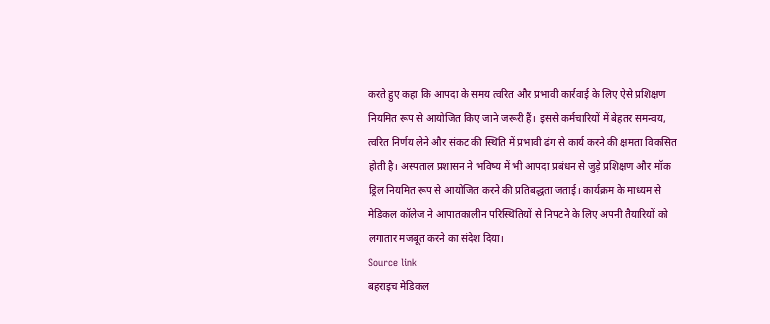करते हुए कहा कि आपदा के समय त्वरित और प्रभावी कार्रवाई के लिए ऐसे प्रशिक्षण नियमित रूप से आयोजित किए जाने जरूरी हैं। इससे कर्मचारियों में बेहतर समन्वय, त्वरित निर्णय लेने और संकट की स्थिति में प्रभावी ढंग से कार्य करने की क्षमता विकसित होती है। अस्पताल प्रशासन ने भविष्य में भी आपदा प्रबंधन से जुड़े प्रशिक्षण और मॉक ड्रिल नियमित रूप से आयोजित करने की प्रतिबद्धता जताई। कार्यक्रम के माध्यम से मेडिकल कॉलेज ने आपातकालीन परिस्थितियों से निपटने के लिए अपनी तैयारियों को लगातार मजबूत करने का संदेश दिया।
Source link
बहराइच मेडिकल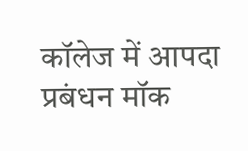कॉलेज में आपदा प्रबंधन मॉक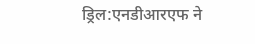ड्रिल:एनडीआरएफ ने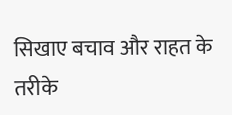सिखाए बचाव और राहत के तरीके